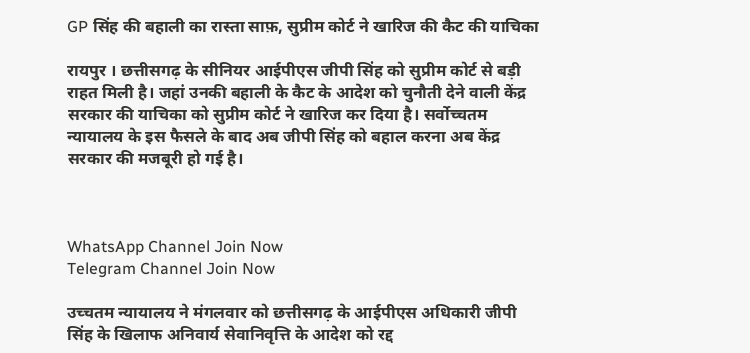GP सिंह की बहाली का रास्ता साफ़, सुप्रीम कोर्ट ने खारिज की कैट की याचिका

रायपुर । छत्तीसगढ़ के सीनियर आईपीएस जीपी सिंह को सुप्रीम कोर्ट से बड़ी राहत मिली है। जहां उनकी बहाली के कैट के आदेश को चुनौती देने वाली केंद्र सरकार की याचिका को सुप्रीम कोर्ट ने खारिज कर दिया है। सर्वोच्चतम न्यायालय के इस फैसले के बाद अब जीपी सिंह को बहाल करना अब केंद्र सरकार की मजबूरी हो गई है।



WhatsApp Channel Join Now
Telegram Channel Join Now

उच्चतम न्यायालय ने मंगलवार को छत्तीसगढ़ के आईपीएस अधिकारी जीपी सिंह के खिलाफ अनिवार्य सेवानिवृत्ति के आदेश को रद्द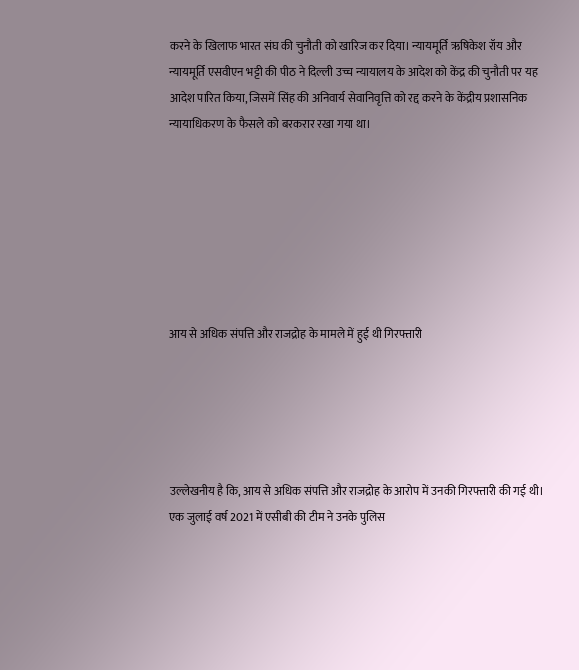करने के खिलाफ भारत संघ की चुनौती को खारिज कर दिया। न्यायमूर्ति ऋषिकेश रॉय और न्यायमूर्ति एसवीएन भट्टी की पीठ ने दिल्ली उच्च न्यायालय के आदेश को केंद्र की चुनौती पर यह आदेश पारित किया, जिसमें सिंह की अनिवार्य सेवानिवृत्ति को रद्द करने के केंद्रीय प्रशासनिक न्यायाधिकरण के फैसले को बरकरार रखा गया था।







आय से अधिक संपत्ति और राजद्रोह के मामले में हुई थी गिरफ्तारी





उल्लेखनीय है कि, आय से अधिक संपत्ति और राजद्रोह के आरोप में उनकी गिरफ्तारी की गई थी। एक जुलाई वर्ष 2021 में एसीबी की टीम ने उनके पुलिस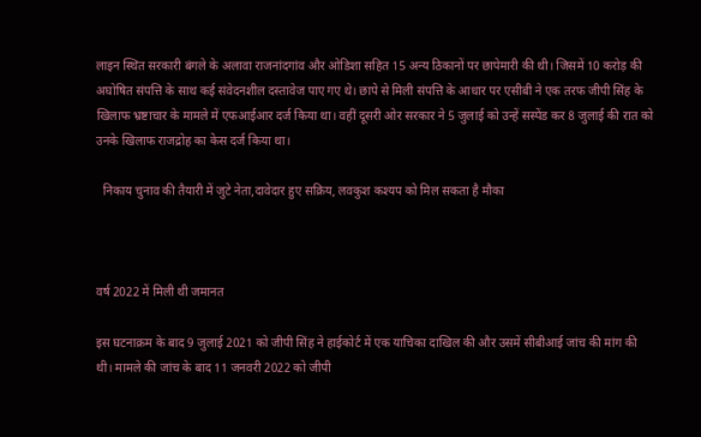लाइन स्थित सरकारी बंगले के अलावा राजनांदगांव और ओडिशा सहित 15 अन्य ठिकानों पर छापेमारी की थी। जिसमें 10 करोड़ की अघोषित संपत्ति के साथ कई संवेदनशील दस्‍तावेज पाए गए थे। छापे से मिली संपत्ति के आधार पर एसीबी ने एक तरफ जीपी सिंह के खिलाफ भ्रष्टाचार के मामले में एफआईआर दर्ज किया था। वहीं दूसरी ओर सरकार ने 5 जुलाई को उन्हें सस्पेंड कर 8 जुलाई की रात को उनके खिलाफ राजद्रोह का केस दर्ज किया था।

  निकाय चुनाव की तैयारी में जुटे नेता,दावेदार हुए सक्रिय, लवकुश कश्यप को मिल सकता है मौका



वर्ष 2022 में मिली थी जमानत

इस घटनाक्रम के बाद 9 जुलाई 2021 को जीपी सिंह ने हाईकोर्ट में एक याचिका दाखिल की और उसमें सीबीआई जांच की मांग की थी। मामले की जांच के बाद 11 जनवरी 2022 को जीपी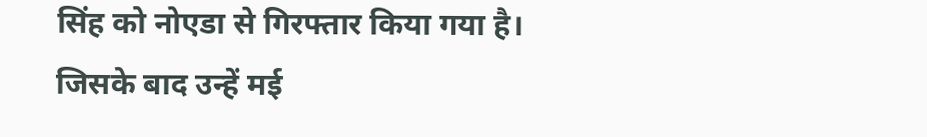सिंह को नोएडा से गिरफ्तार किया गया है। जिसके बाद उन्हें मई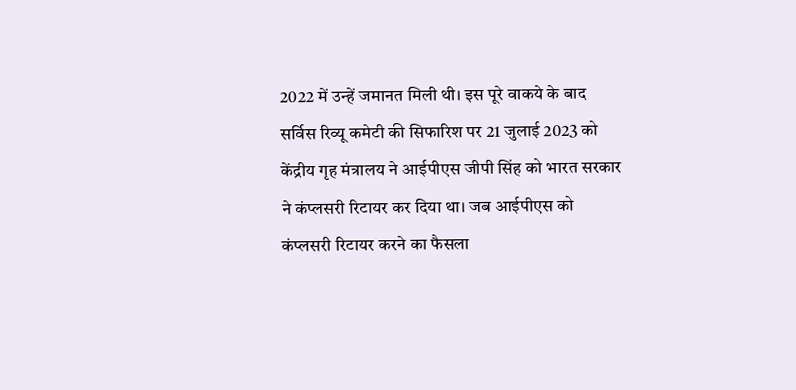2022 में उन्हें जमानत मिली थी। इस पूरे वाकये के बाद सर्विस रिव्यू कमेटी की सिफारिश पर 21 जुलाई 2023 को केंद्रीय गृह मंत्रालय ने आईपीएस जीपी सिंह को भारत सरकार ने कंप्लसरी रिटायर कर दिया था। जब आईपीएस को कंप्लसरी रिटायर करने का फैसला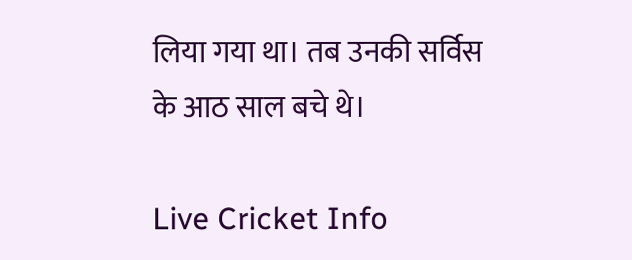लिया गया था। तब उनकी सर्विस के आठ साल बचे थे।

Live Cricket Info